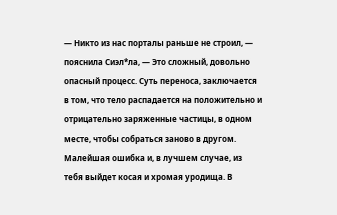— Никто из нас порталы раньше не строил, — пояснила Сиэл*ла, — Это сложный, довольно опасный процесс. Суть переноса, заключается в том, что тело распадается на положительно и отрицательно заряженные частицы, в одном месте, чтобы собраться заново в другом. Малейшая ошибка и, в лучшем случае, из тебя выйдет косая и хромая уродища. В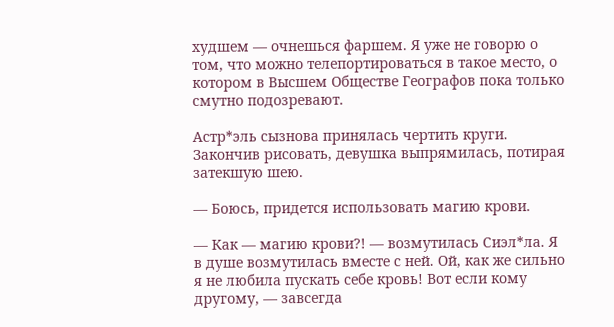худшем — очнешься фаршем. Я уже не говорю о том, что можно телепортироваться в такое место, о котором в Высшем Обществе Географов пока только смутно подозревают.

Астр*эль сызнова принялась чертить круги. Закончив рисовать, девушка выпрямилась, потирая затекшую шею.

— Боюсь, придется использовать магию крови.

— Как — магию крови?! — возмутилась Сиэл*ла. Я в душе возмутилась вместе с ней. Ой, как же сильно я не любила пускать себе кровь! Вот если кому другому, — завсегда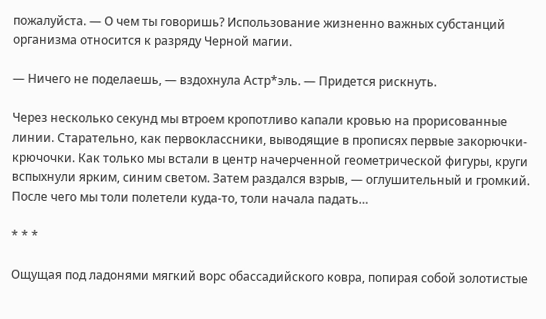пожалуйста. — О чем ты говоришь? Использование жизненно важных субстанций организма относится к разряду Черной магии.

— Ничего не поделаешь, — вздохнула Астр*эль. — Придется рискнуть.

Через несколько секунд мы втроем кропотливо капали кровью на прорисованные линии. Старательно, как первоклассники, выводящие в прописях первые закорючки-крючочки. Как только мы встали в центр начерченной геометрической фигуры, круги вспыхнули ярким, синим светом. Затем раздался взрыв, — оглушительный и громкий. После чего мы толи полетели куда-то, толи начала падать…

* * *

Ощущая под ладонями мягкий ворс обассадийского ковра, попирая собой золотистые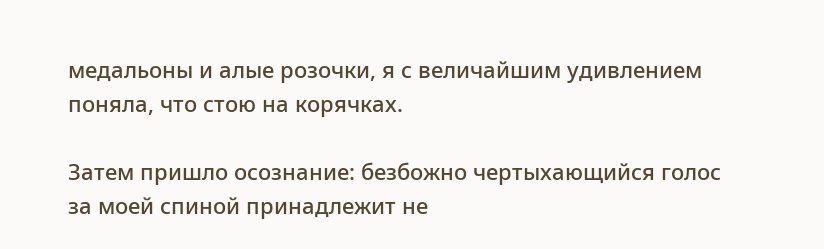медальоны и алые розочки, я с величайшим удивлением поняла, что стою на корячках.

Затем пришло осознание: безбожно чертыхающийся голос за моей спиной принадлежит не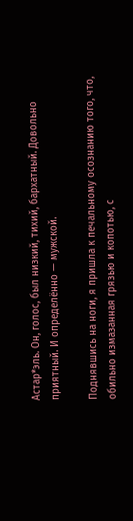Астар*эль. Он, голос, был низкий, тихий, бархатный. Довольно приятный. И определённо — мужской.

Поднявшись на ноги, я пришла к печальному осознанию того, что, обильно измазанная грязью и копотью, с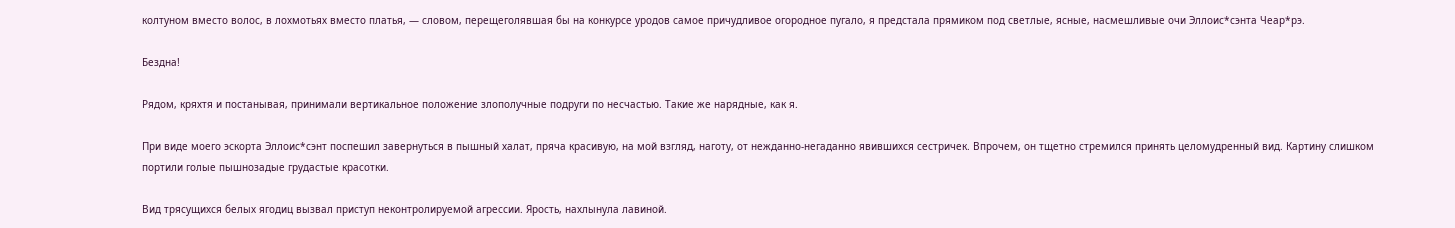колтуном вместо волос, в лохмотьях вместо платья, — словом, перещеголявшая бы на конкурсе уродов самое причудливое огородное пугало, я предстала прямиком под светлые, ясные, насмешливые очи Эллоис*сэнта Чеар*рэ.

Бездна!

Рядом, кряхтя и постанывая, принимали вертикальное положение злополучные подруги по несчастью. Такие же нарядные, как я.

При виде моего эскорта Эллоис*сэнт поспешил завернуться в пышный халат, пряча красивую, на мой взгляд, наготу, от нежданно-негаданно явившихся сестричек. Впрочем, он тщетно стремился принять целомудренный вид. Картину слишком портили голые пышнозадые грудастые красотки.

Вид трясущихся белых ягодиц вызвал приступ неконтролируемой агрессии. Ярость, нахлынула лавиной.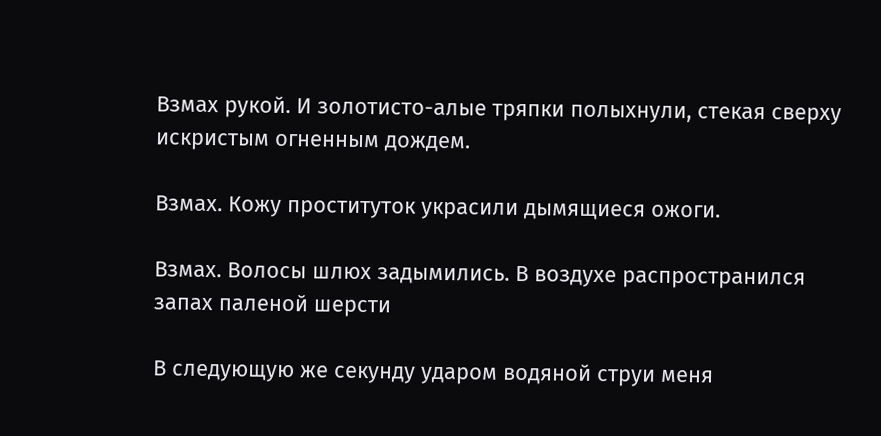Взмах рукой. И золотисто-алые тряпки полыхнули, стекая сверху искристым огненным дождем.

Взмах. Кожу проституток украсили дымящиеся ожоги.

Взмах. Волосы шлюх задымились. В воздухе распространился запах паленой шерсти

В следующую же секунду ударом водяной струи меня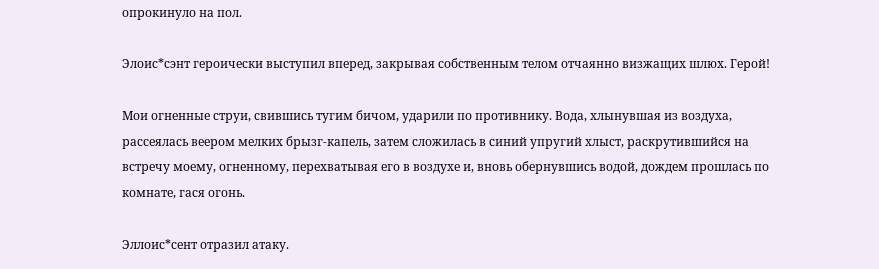опрокинуло на пол.

Элоис*сэнт героически выступил вперед, закрывая собственным телом отчаянно визжащих шлюх. Герой!

Мои огненные струи, свившись тугим бичом, ударили по противнику. Вода, хлынувшая из воздуха, рассеялась веером мелких брызг-капель, затем сложилась в синий упругий хлыст, раскрутившийся на встречу моему, огненному, перехватывая его в воздухе и, вновь обернувшись водой, дождем прошлась по комнате, гася огонь.

Эллоис*сент отразил атаку.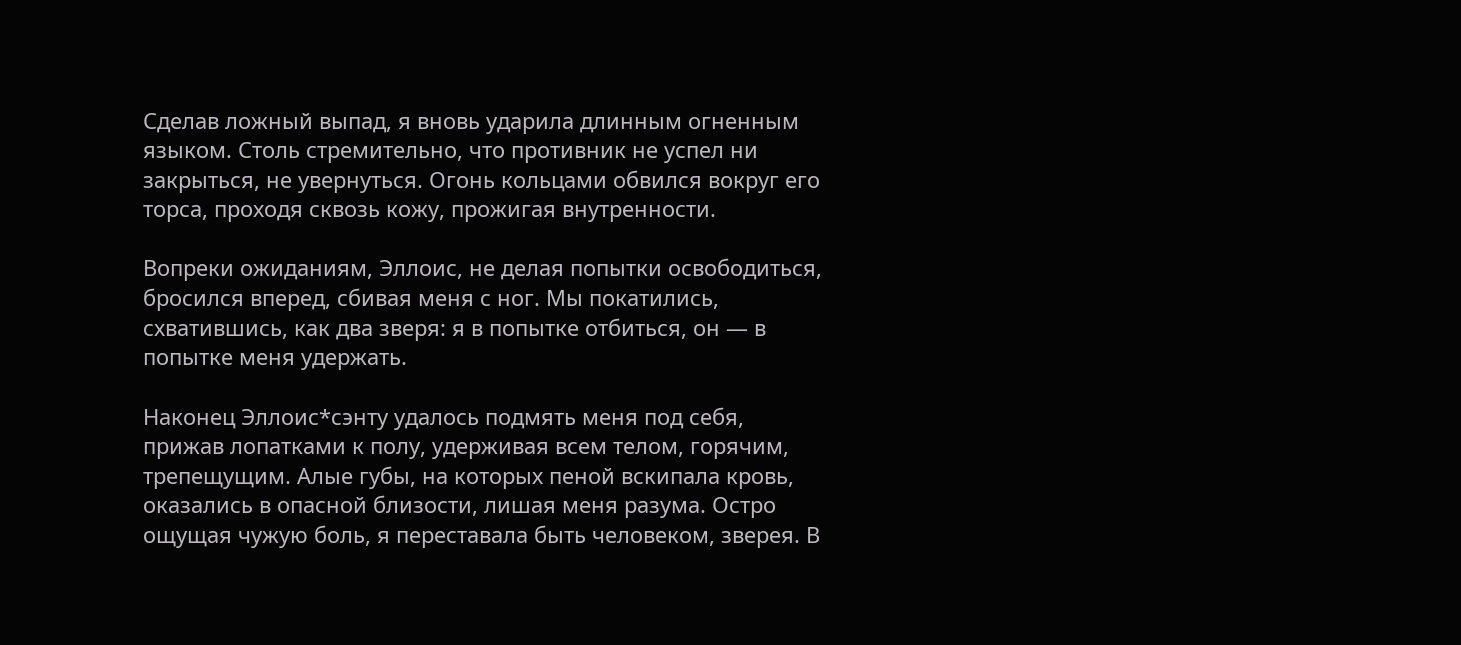Сделав ложный выпад, я вновь ударила длинным огненным языком. Столь стремительно, что противник не успел ни закрыться, не увернуться. Огонь кольцами обвился вокруг его торса, проходя сквозь кожу, прожигая внутренности.

Вопреки ожиданиям, Эллоис, не делая попытки освободиться, бросился вперед, сбивая меня с ног. Мы покатились, схватившись, как два зверя: я в попытке отбиться, он — в попытке меня удержать.

Наконец Эллоис*сэнту удалось подмять меня под себя, прижав лопатками к полу, удерживая всем телом, горячим, трепещущим. Алые губы, на которых пеной вскипала кровь, оказались в опасной близости, лишая меня разума. Остро ощущая чужую боль, я переставала быть человеком, зверея. В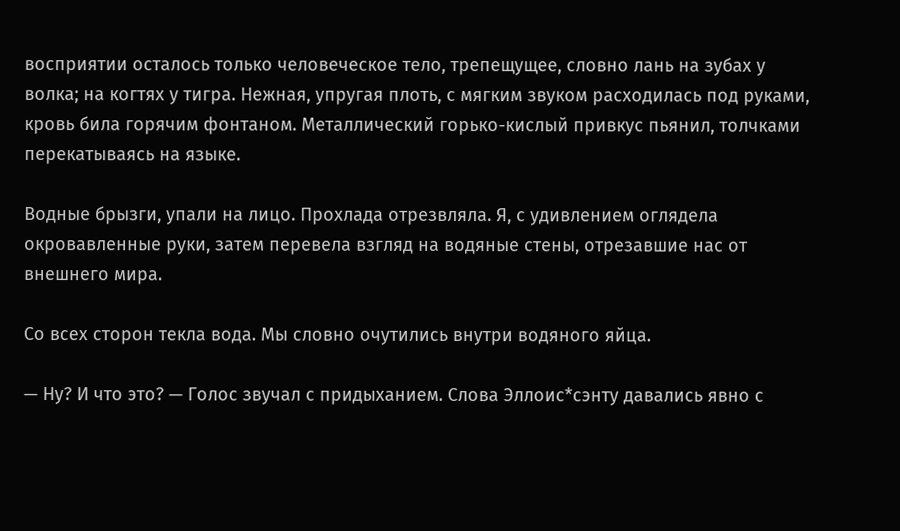восприятии осталось только человеческое тело, трепещущее, словно лань на зубах у волка; на когтях у тигра. Нежная, упругая плоть, с мягким звуком расходилась под руками, кровь била горячим фонтаном. Металлический горько-кислый привкус пьянил, толчками перекатываясь на языке.

Водные брызги, упали на лицо. Прохлада отрезвляла. Я, с удивлением оглядела окровавленные руки, затем перевела взгляд на водяные стены, отрезавшие нас от внешнего мира.

Со всех сторон текла вода. Мы словно очутились внутри водяного яйца.

— Ну? И что это? — Голос звучал с придыханием. Слова Эллоис*сэнту давались явно с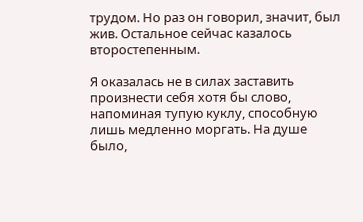трудом. Но раз он говорил, значит, был жив. Остальное сейчас казалось второстепенным.

Я оказалась не в силах заставить произнести себя хотя бы слово, напоминая тупую куклу, способную лишь медленно моргать. На душе было,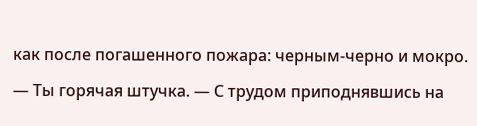как после погашенного пожара: черным-черно и мокро.

— Ты горячая штучка. — С трудом приподнявшись на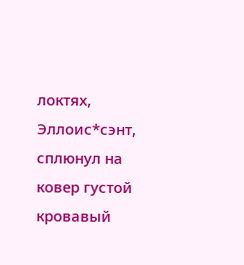локтях, Эллоис*сэнт, сплюнул на ковер густой кровавый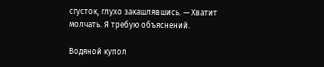сгусток, глухо закашлявшись. — Хватит молчать. Я требую объяснений.

Водяной купол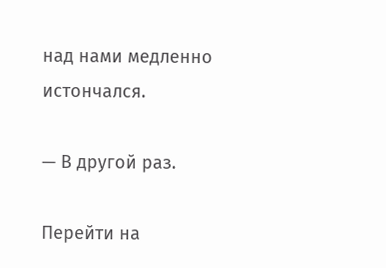над нами медленно истончался.

— В другой раз.

Перейти на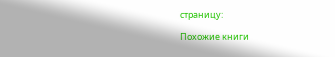страницу:

Похожие книги